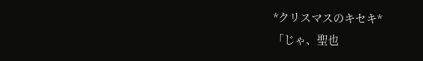*クリスマスのキセキ*
「じゃ、聖也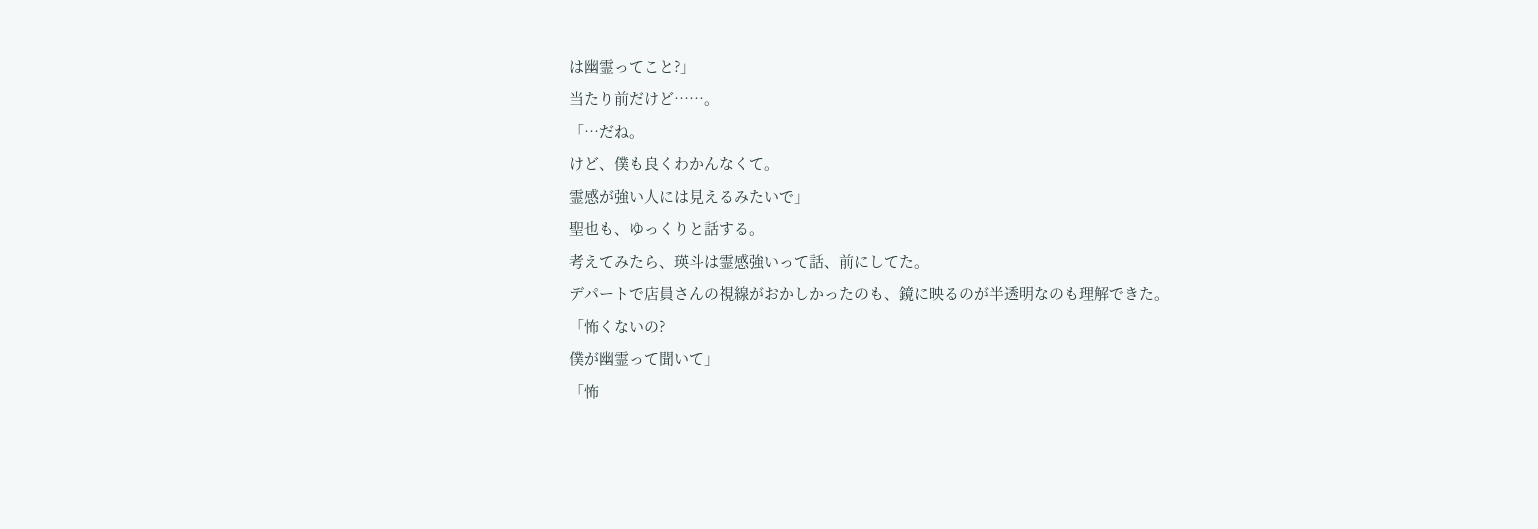は幽霊ってこと?」
当たり前だけど……。
「…だね。
けど、僕も良くわかんなくて。
霊感が強い人には見えるみたいで」
聖也も、ゆっくりと話する。
考えてみたら、瑛斗は霊感強いって話、前にしてた。
デパートで店員さんの視線がおかしかったのも、鏡に映るのが半透明なのも理解できた。
「怖くないの?
僕が幽霊って聞いて」
「怖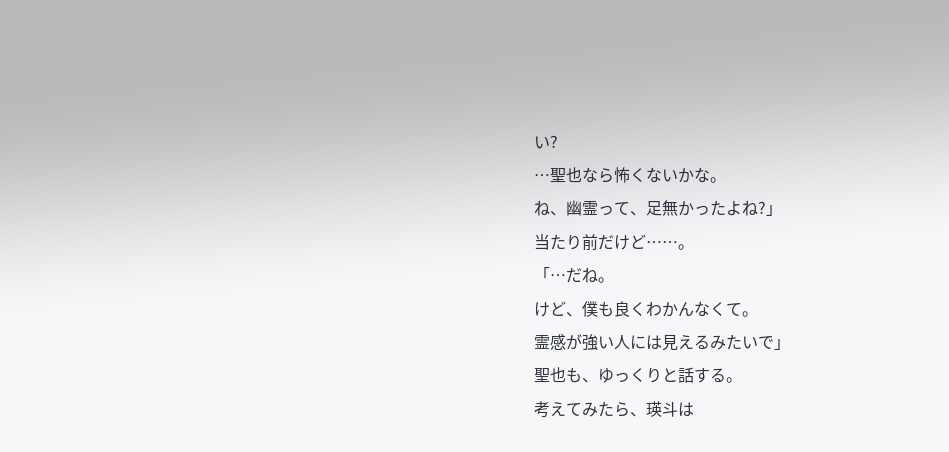い?
…聖也なら怖くないかな。
ね、幽霊って、足無かったよね?」
当たり前だけど……。
「…だね。
けど、僕も良くわかんなくて。
霊感が強い人には見えるみたいで」
聖也も、ゆっくりと話する。
考えてみたら、瑛斗は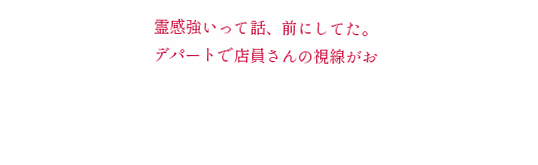霊感強いって話、前にしてた。
デパートで店員さんの視線がお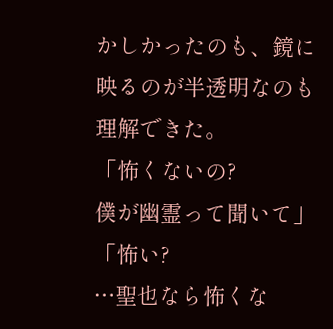かしかったのも、鏡に映るのが半透明なのも理解できた。
「怖くないの?
僕が幽霊って聞いて」
「怖い?
…聖也なら怖くな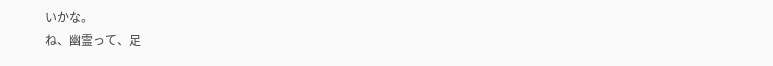いかな。
ね、幽霊って、足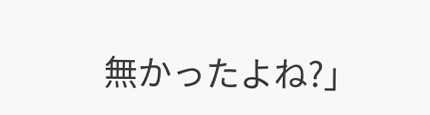無かったよね?」